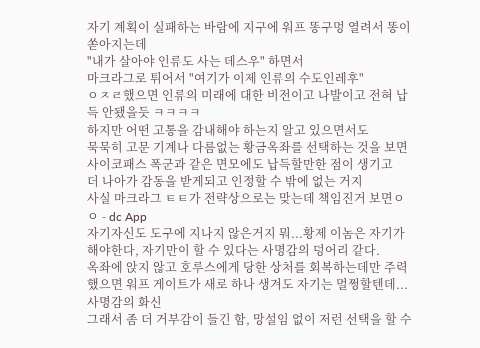자기 계획이 실패하는 바람에 지구에 워프 똥구멍 열려서 똥이 쏟아지는데
"내가 살아야 인류도 사는 데스우" 하면서
마크라그로 튀어서 "여기가 이제 인류의 수도인레후"
ㅇㅈㄹ했으면 인류의 미래에 대한 비전이고 나발이고 전혀 납득 안됐을듯 ㅋㅋㅋㅋ
하지만 어떤 고통을 감내해야 하는지 알고 있으면서도
묵묵히 고문 기계나 다름없는 황금옥좌를 선택하는 것을 보면
사이코패스 폭군과 같은 면모에도 납득할만한 점이 생기고
더 나아가 감동을 받게되고 인정할 수 밖에 없는 거지
사실 마크라그 ㅌㅌ가 전략상으로는 맞는데 책임진거 보면ㅇㅇ - dc App
자기자신도 도구에 지나지 않은거지 뭐...황제 이놈은 자기가 해야한다, 자기만이 할 수 있다는 사명감의 덩어리 같다.
옥좌에 앉지 않고 호루스에게 당한 상처를 회복하는데만 주력했으면 워프 게이트가 새로 하나 생겨도 자기는 멀쩡할텐데...
사명감의 화신
그래서 좀 더 거부감이 들긴 함, 망설임 없이 저런 선택을 할 수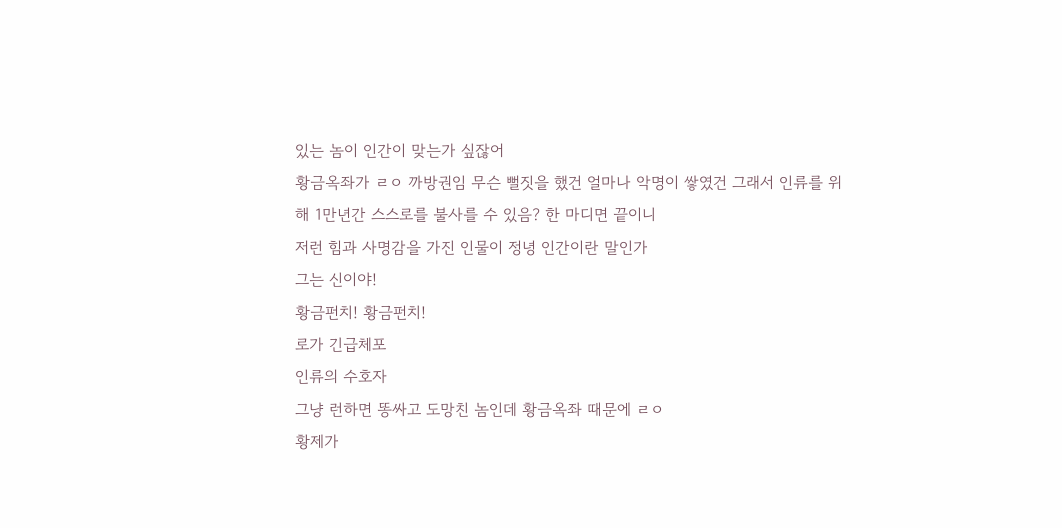있는 놈이 인간이 맞는가 싶잖어
황금옥좌가 ㄹㅇ 까방권임 무슨 뻘짓을 했건 얼마나 악명이 쌓였건 그래서 인류를 위해 1만년간 스스로를 불사를 수 있음? 한 마디면 끝이니
저런 힘과 사명감을 가진 인물이 정녕 인간이란 말인가
그는 신이야!
황금펀치! 황금펀치!
로가 긴급체포
인류의 수호자
그냥 런하면 똥싸고 도망친 놈인데 황금옥좌 때문에 ㄹㅇ
황제가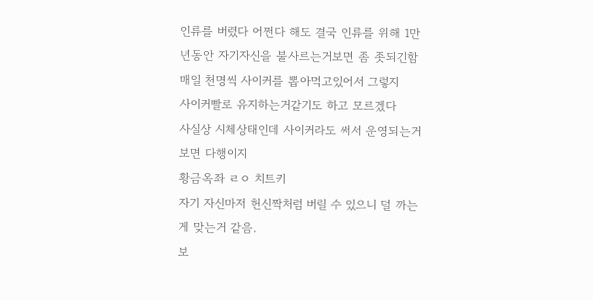인류를 버렸다 어쩐다 해도 결국 인류를 위해 1만년동안 자기자신을 불사르는거보면 좀 좃되긴함 매일 천명씩 사이커를 뽑아먹고있어서 그렇지
사이커빨로 유지하는거같기도 하고 모르겠다
사실상 시체상태인데 사이커라도 써서 운영되는거보면 다행이지
황금옥좌 ㄹㅇ 치트키
자기 자신마저 헌신짝처럼 버릴 수 있으니 덜 까는게 맞는거 같음.
보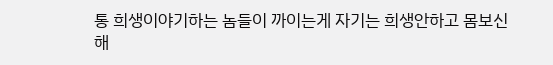통 희생이야기하는 놈들이 까이는게 자기는 희생안하고 몸보신해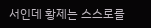서인데 황제는 스스로를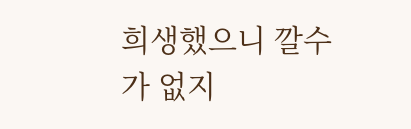희생했으니 깔수가 없지